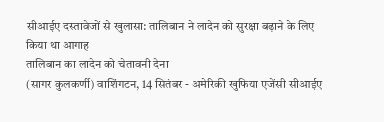सीआईए दस्तावेजों से खुलासा: तालिबान ने लादेन को सुरक्षा बढ़ाने के लिए किया था आगाह
तालिबान का लादेन को चेतावनी देना
(सागर कुलकर्णी) वाशिंगटन, 14 सितंबर - अमेरिकी खुफिया एजेंसी सीआईए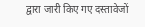द्वारा जारी किए गए दस्तावेजों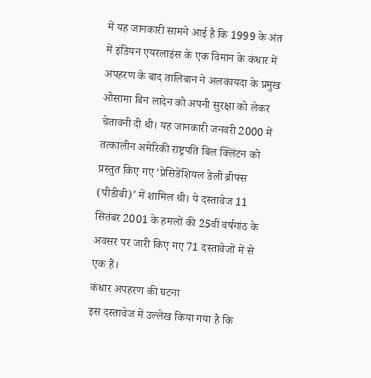में यह जानकारी सामने आई है कि 1999 के अंत में इंडियन एयरलाइंस के एक विमान के कंधार में अपहरण के बाद तालिबान ने अलकायदा के प्रमुख ओसामा बिन लादेन को अपनी सुरक्षा को लेकर चेतावनी दी थी। यह जानकारी जनवरी 2000 में तत्कालीन अमेरिकी राष्ट्रपति बिल क्लिंटन को प्रस्तुत किए गए ‘प्रेसिडेंशियल डेली ब्रीफ्स (पीडीबी)’ में शामिल थी। ये दस्तावेज 11 सितंबर 2001 के हमलों की 25वीं वर्षगांठ के अवसर पर जारी किए गए 71 दस्तावेजों में से एक हैं।
कंधार अपहरण की घटना
इस दस्तावेज में उल्लेख किया गया है कि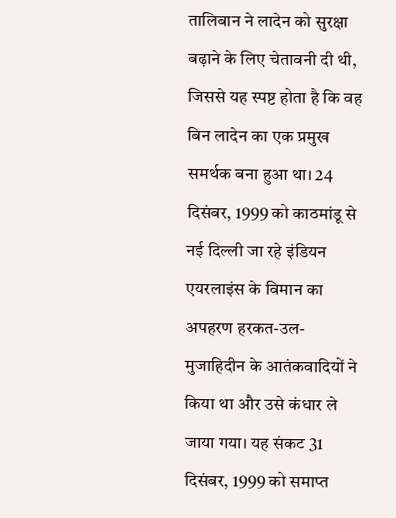तालिबान ने लादेन को सुरक्षा बढ़ाने के लिए चेतावनी दी थी, जिससे यह स्पष्ट होता है कि वह बिन लादेन का एक प्रमुख समर्थक बना हुआ था। 24 दिसंबर, 1999 को काठमांडू से नई दिल्ली जा रहे इंडियन एयरलाइंस के विमान का अपहरण हरकत-उल-मुजाहिदीन के आतंकवादियों ने किया था और उसे कंधार ले जाया गया। यह संकट 31 दिसंबर, 1999 को समाप्त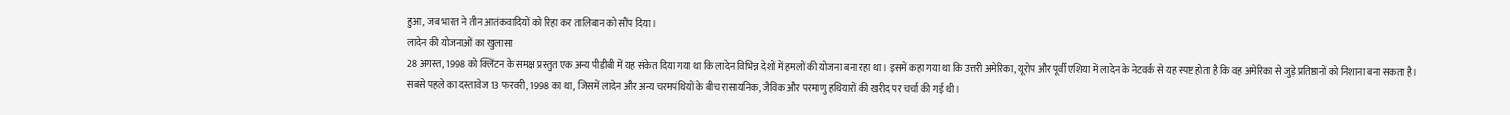हुआ, जब भारत ने तीन आतंकवादियों को रिहा कर तालिबान को सौंप दिया।
लादेन की योजनाओं का खुलासा
28 अगस्त, 1998 को क्लिंटन के समक्ष प्रस्तुत एक अन्य पीडीबी में यह संकेत दिया गया था कि लादेन विभिन्न देशों में हमलों की योजना बना रहा था। इसमें कहा गया था कि उत्तरी अमेरिका, यूरोप और पूर्वी एशिया में लादेन के नेटवर्क से यह स्पष्ट होता है कि वह अमेरिका से जुड़े प्रतिष्ठानों को निशाना बना सकता है। सबसे पहले का दस्तावेज 13 फरवरी, 1998 का था, जिसमें लादेन और अन्य चरमपंथियों के बीच रासायनिक, जैविक और परमाणु हथियारों की खरीद पर चर्चा की गई थी।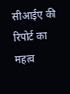सीआईए की रिपोर्ट का महत्व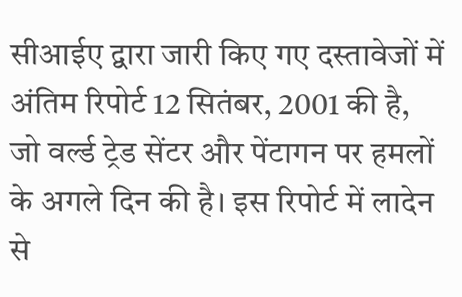सीआईए द्वारा जारी किए गए दस्तावेजों में अंतिम रिपोर्ट 12 सितंबर, 2001 की है, जो वर्ल्ड ट्रेड सेंटर और पेंटागन पर हमलों के अगले दिन की है। इस रिपोर्ट में लादेन से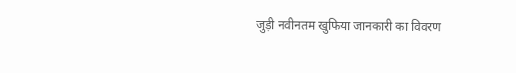जुड़ी नवीनतम खुफिया जानकारी का विवरण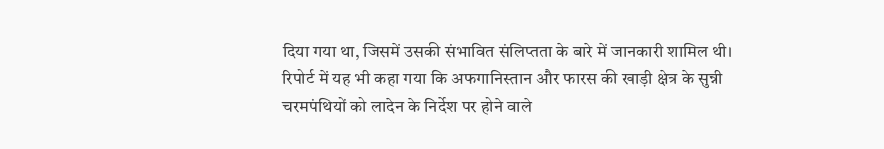दिया गया था, जिसमें उसकी संभावित संलिप्तता के बारे में जानकारी शामिल थी। रिपोर्ट में यह भी कहा गया कि अफगानिस्तान और फारस की खाड़ी क्षेत्र के सुन्नी चरमपंथियों को लादेन के निर्देश पर होने वाले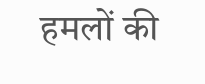हमलों की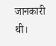जानकारी थी।